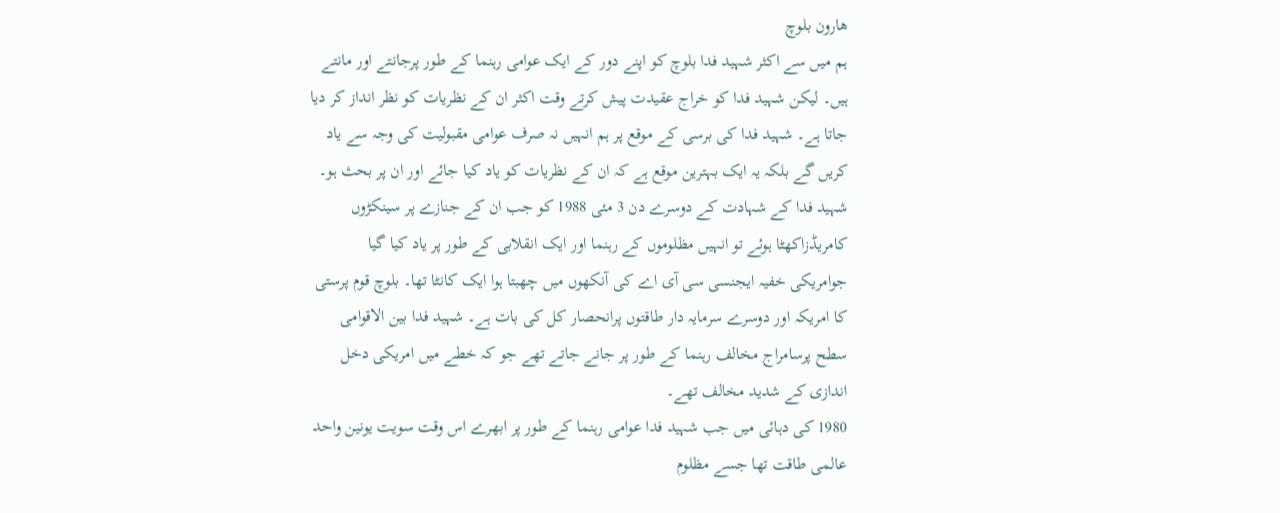ھارون بلوچ
ہم میں سے اکثر شہید فدا بلوچ کو اپنے دور کے ایک عوامی رہنما کے طور پرجانتے اور مانتے ہیں۔ لیکن شہید فدا کو خراج عقیدت پیش کرتے وقت اکثر ان کے نظریات کو نظر انداز کر دیا جاتا ہے۔ شہید فدا کی برسی کے موقع پر ہم انہیں نہ صرف عوامی مقبولیت کی وجہ سے یاد کریں گے بلکہ یہ ایک بہترین موقع ہے کہ ان کے نظریات کو یاد کیا جائے اور ان پر بحث ہو۔
شہید فدا کے شہادت کے دوسرے دن 3 مئی 1988 کو جب ان کے جنازے پر سینکڑوں کامریڈزاکھٹا ہوئے تو انہیں مظلوموں کے رہنما اور ایک انقلابی کے طور پر یاد کیا گیا جوامریکی خفیہ ایجنسی سی آی اے کی آنکھوں میں چھبتا ہوا ایک کانٹا تھا۔ بلوچ قوم پرستی کا امریکہ اور دوسرے سرمایہ دار طاقتوں پرانحصار کل کی بات ہے۔ شہید فدا بین الاقوامی سطح پرسامراج مخالف رہنما کے طور پر جانے جاتے تھے جو کہ خطے میں امریکی دخل اندازی کے شدید مخالف تھے۔
1980 کی دہائی میں جب شہید فدا عوامی رہنما کے طور پر ابھرے اس وقت سویت یونین واحد عالمی طاقت تھا جسے مظلوم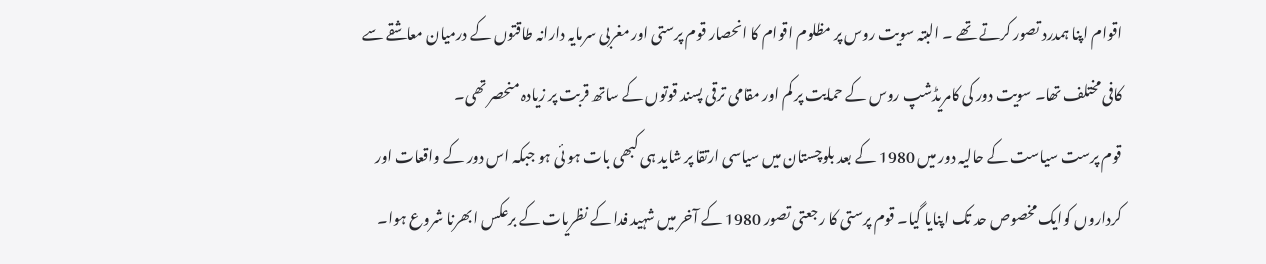اقوام اپنا ہمدرد تصور کرتے تھے ۔ البتہ سویت روس پر مظلوم اقوام کا انحصار قوم پرستی اور مغربی سرمایہ دارانہ طاقتوں کے درمیان معاشقے سے کافی مختلف تھا۔ سویت دور کی کامریڈشپ روس کے حمایت پر کم اور مقامی ترقی پسند قوتوں کے ساتھ قربت پر زیادہ منحصر تھی۔
قوم پرست سیاست کے حالیہ دور میں 1980 کے بعد بلوچستان میں سیاسی ارتقا پر شاید ہی کبھی بات ہو ئی ہو جبکہ اس دور کے واقعات اور کرداروں کوایک مخصوص حد تک اپنایا گیا۔ قوم پرستی کا رجعتی تصور 1980 کے آخر میں شہید فدا کے نظریات کے برعکس ابھرنا شروع ہوا۔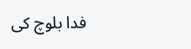فدا بلوچ کی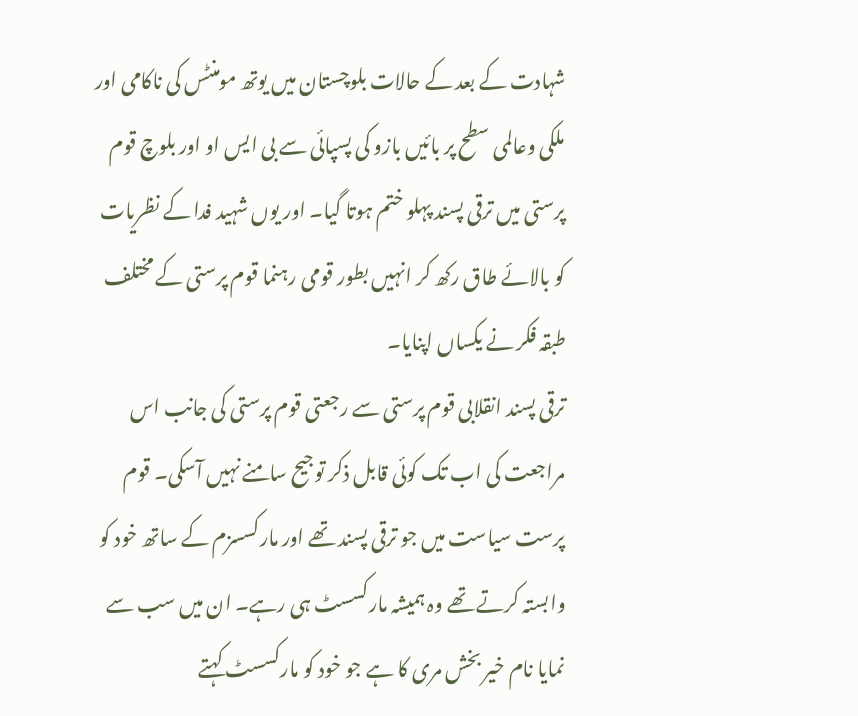شہادت کے بعد کے حالات بلوچستان میں یوتھ مومنٹس کی ناکامی اور ملکی وعالمی سطح پر بائیں بازو کی پسپائی سے بی ایس او اور بلوچ قوم پرستی میں ترقی پسند پہلو ختم ہوتا گیا۔ اور یوں شہید فدا کے نظریات کو بالائے طاق رکھ کر انہیں بطور قومی رہنما قوم پرستی کے مختلف طبقہ فکر نے یکساں اپنایا۔
ترقی پسند انقلابی قوم پرستی سے رجعتی قوم پرستی کی جانب اس مراجعت کی اب تک کوئی قابل ذکر توجیح سامنے نہیں آسکی۔ قوم پرست سیاست میں جو ترقی پسند تھے اور مارکسسزم کے ساتھ خود کو وابستہ کرتے تھے وہ ہمیشہ مارکسسٹ ہی رہے۔ ان میں سب سے نمایا نام خیر بخش مری کا ہے جو خود کو مارکسسٹ کہتے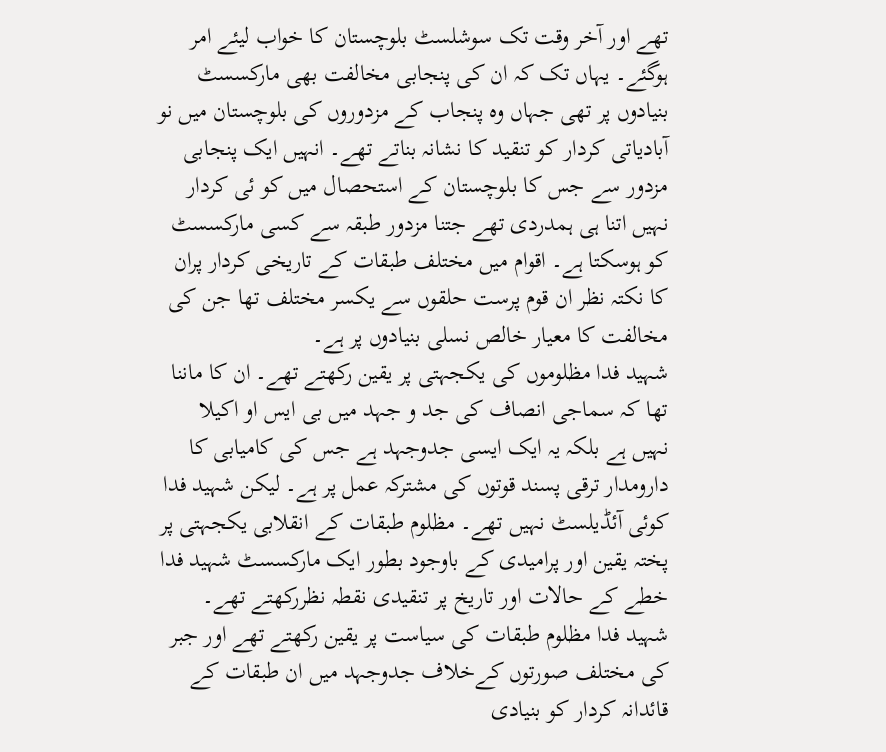تھے اور آخر وقت تک سوشلسٹ بلوچستان کا خواب لیئے امر ہوگئے۔ یہاں تک کہ ان کی پنجابی مخالفت بھی مارکسسٹ بنیادوں پر تھی جہاں وہ پنجاب کے مزدوروں کی بلوچستان میں نو آبادیاتی کردار کو تنقید کا نشانہ بناتے تھے۔ انہیں ایک پنجابی مزدور سے جس کا بلوچستان کے استحصال میں کو ئی کردار نہیں اتنا ہی ہمدردی تھے جتنا مزدور طبقہ سے کسی مارکسسٹ کو ہوسکتا ہے۔ اقوام میں مختلف طبقات کے تاریخی کردار پران کا نکتہ نظر ان قوم پرست حلقوں سے یکسر مختلف تھا جن کی مخالفت کا معیار خالص نسلی بنیادوں پر ہے۔
شہید فدا مظلوموں کی یکجہتی پر یقین رکھتے تھے۔ ان کا ماننا تھا کہ سماجی انصاف کی جد و جہد میں بی ایس او اکیلا نہیں ہے بلکہ یہ ایک ایسی جدوجہد ہے جس کی کامیابی کا دارومدار ترقی پسند قوتوں کی مشترکہ عمل پر ہے۔ لیکن شہید فدا کوئی آئڈیلسٹ نہیں تھے۔ مظلوم طبقات کے انقلابی یکجہتی پر پختہ یقین اور پرامیدی کے باوجود بطور ایک مارکسسٹ شہید فدا خطے کے حالات اور تاریخ پر تنقیدی نقطہ نظررکھتے تھے۔
شہید فدا مظلوم طبقات کی سیاست پر یقین رکھتے تھے اور جبر کی مختلف صورتوں کےخلاف جدوجہد میں ان طبقات کے قائدانہ کردار کو بنیادی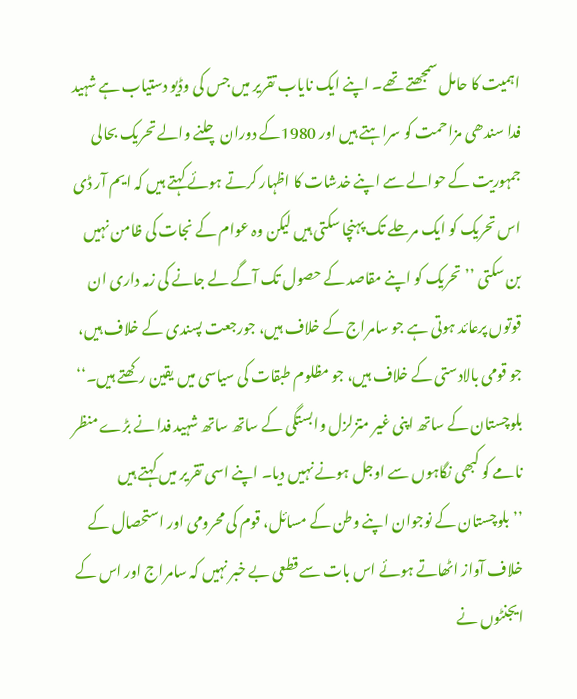اہمیت کا حامل سمجھتے تھے۔ اپنے ایک نایاب تقریر میں جس کی وڈیو دستیاب ہے شہید فدا سندھی مزاحمت کو سراہتے ہیں اور 1980کے دوران چلنے والے تحریک بحالی جمہوریت کے حوالے سے اپنے خدشات کا اظہار کرتے ہوئے کہتے ہیں کہ ایم آر ڈی اس تحریک کو ایک مرحلے تک پہنچا سکتی ہیں لیکن وہ عوام کے نجات کی ظامن نہیں بن سکتی ’’ تحریک کو اپنے مقاصد کے حصول تک آگے لے جانے کی زمہ داری ان قوتوں پرعائد ہوتی ہے جو سامراج کے خلاف ہیں، جورجعت پسندی کے خلاف ہیں، جو قومی بالادستی کے خلاف ہیں، جو مظلوم طبقات کی سیاسی میں یقین رکھتے ہیں۔‘‘
بلوچستان کے ساتھ اپنی غیر متزلزل وابستگی کے ساتھ ساتھ شہید فدا نے بڑے منظر نامے کو کبھی نگاہوں سے اوجل ہونے نہیں دیا۔ اپنے اسی تقریر میں کہتے ہیں ’’بلوچستان کے نوجوان اپنے وطن کے مسائل، قوم کی محرومی اور استحصال کے خلاف آواز اٹھاتے ہوئے اس بات سے قطعی بے خبر نہیں کہ سامراج اور اس کے ایجنٹوں نے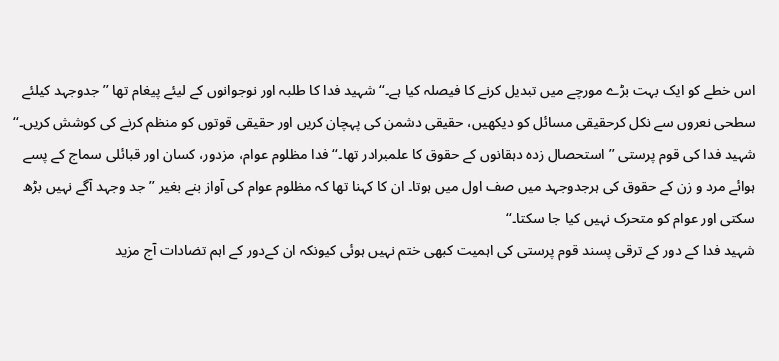اس خطے کو ایک بہت بڑے مورچے میں تبدیل کرنے کا فیصلہ کیا ہے۔‘‘ شہید فدا کا طلبہ اور نوجوانوں کے لیئے پیغام تھا ’’ جدوجہد کیلئے سطحی نعروں سے نکل کرحقیقی مسائل کو دیکھیں، حقیقی دشمن کی پہچان کریں اور حقیقی قوتوں کو منظم کرنے کی کوشش کریں۔‘‘
شہید فدا کی قوم پرستی ’’استحصال زدہ دہقانوں کے حقوق کا علمبرادر تھا۔‘‘ فدا مظلوم عوام، مزدور، کسان اور قبائلی سماج کے پسے ہوائے مرد و زن کے حقوق کی ہرجدوجہد میں صف اول میں ہوتا۔ ان کا کہنا تھا کہ مظلوم عوام کی آواز بنے بغیر ’’جد وجہد آگے نہیں بڑھ سکتی اور عوام کو متحرک نہیں کیا جا سکتا۔‘‘
شہید فدا کے دور کے ترقی پسند قوم پرستی کی اہمیت کبھی ختم نہیں ہوئی کیونکہ ان کےدور کے اہم تضادات آج مزید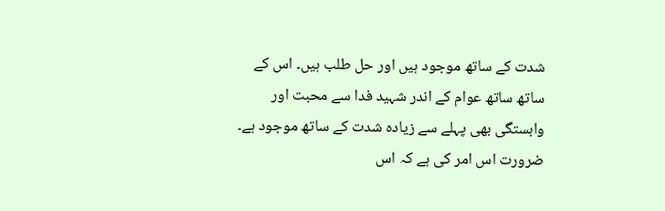شدت کے ساتھ موجود ہیں اور حل طلب ہیں۔ اس کے ساتھ ساتھ عوام کے اندر شہید فدا سے محبت اور وابستگی بھی پہلے سے زیادہ شدت کے ساتھ موجود ہے۔ ضرورت اس امر کی ہے کہ اس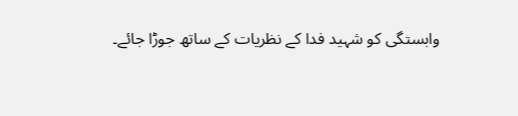وابستگی کو شہید فدا کے نظریات کے ساتھ جوڑا جائے۔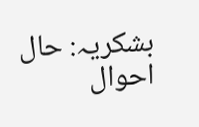بشکریہ: حال احوال